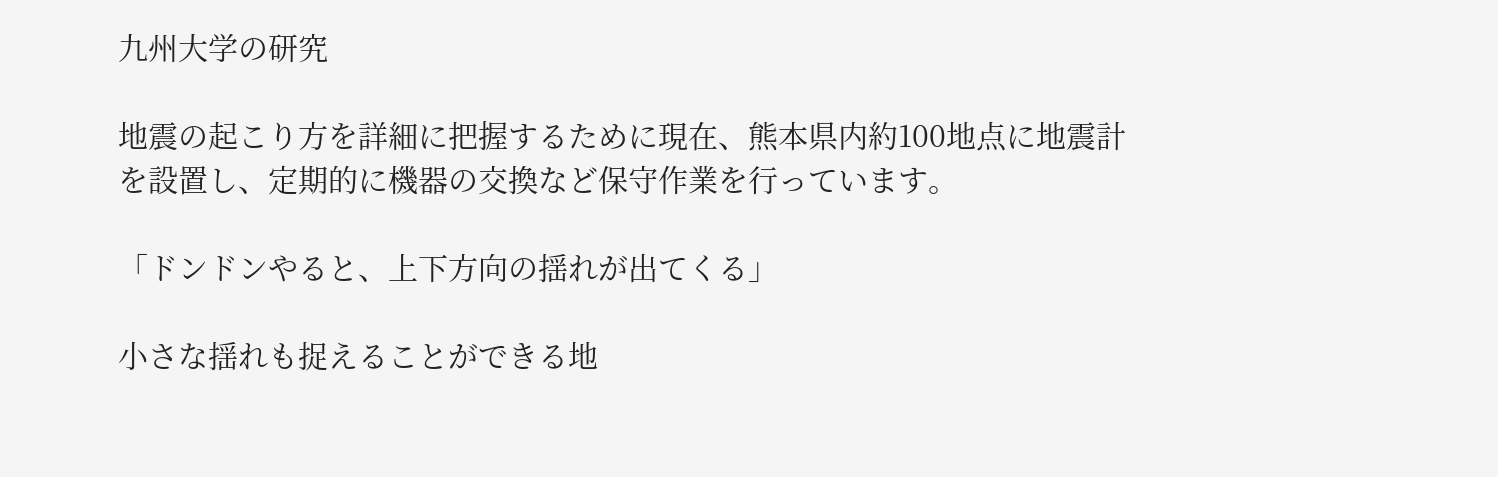九州大学の研究

地震の起こり方を詳細に把握するために現在、熊本県内約100地点に地震計を設置し、定期的に機器の交換など保守作業を行っています。

「ドンドンやると、上下方向の揺れが出てくる」

小さな揺れも捉えることができる地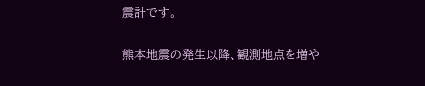震計です。

熊本地震の発生以降、観測地点を増や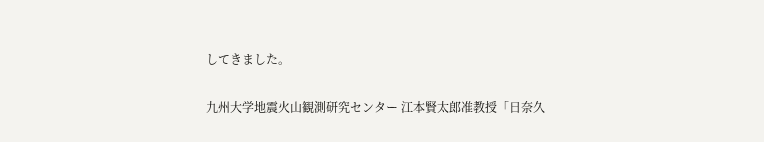してきました。

九州大学地震火山観測研究センター 江本賢太郎准教授「日奈久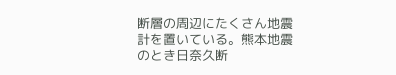断層の周辺にたくさん地震計を置いている。熊本地震のとき日奈久断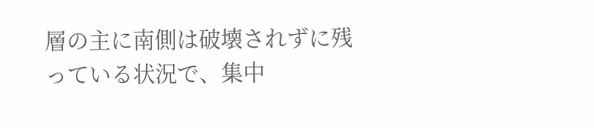層の主に南側は破壊されずに残っている状況で、集中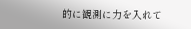的に観測に力を入れて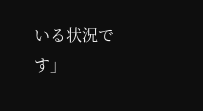いる状況です」